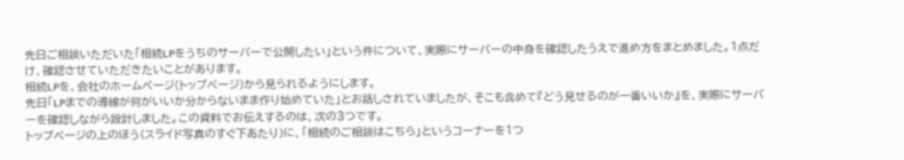先日ご相談いただいた「相続LPをうちのサーバーで公開したい」という件について、実際にサーバーの中身を確認したうえで進め方をまとめました。1点だけ、確認させていただきたいことがあります。
相続LPを、会社のホームページ(トップページ)から見られるようにします。
先日「LPまでの導線が何がいいか分からないまま作り始めていた」とお話しされていましたが、そこも含めて『どう見せるのが一番いいか』を、実際にサーバーを確認しながら設計しました。この資料でお伝えするのは、次の3つです。
トップページの上のほう(スライド写真のすぐ下あたり)に、「相続のご相談はこちら」というコーナーを1つ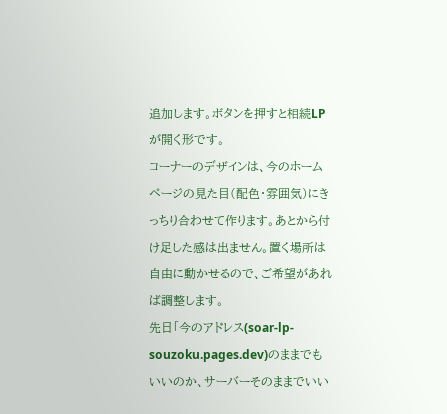追加します。ボタンを押すと相続LPが開く形です。
コーナーのデザインは、今のホームページの見た目(配色・雰囲気)にきっちり合わせて作ります。あとから付け足した感は出ません。置く場所は自由に動かせるので、ご希望があれば調整します。
先日「今のアドレス(soar-lp-souzoku.pages.dev)のままでもいいのか、サーバーそのままでいい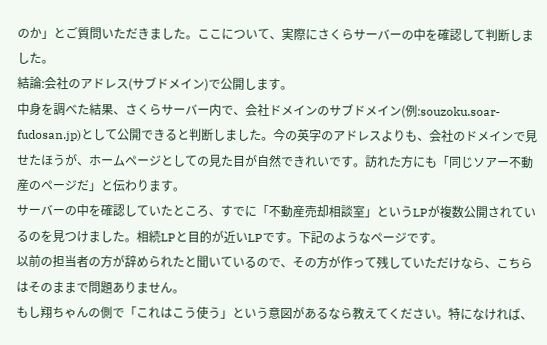のか」とご質問いただきました。ここについて、実際にさくらサーバーの中を確認して判断しました。
結論:会社のアドレス(サブドメイン)で公開します。
中身を調べた結果、さくらサーバー内で、会社ドメインのサブドメイン(例:souzoku.soar-fudosan.jp)として公開できると判断しました。今の英字のアドレスよりも、会社のドメインで見せたほうが、ホームページとしての見た目が自然できれいです。訪れた方にも「同じソアー不動産のページだ」と伝わります。
サーバーの中を確認していたところ、すでに「不動産売却相談室」というLPが複数公開されているのを見つけました。相続LPと目的が近いLPです。下記のようなページです。
以前の担当者の方が辞められたと聞いているので、その方が作って残していただけなら、こちらはそのままで問題ありません。
もし翔ちゃんの側で「これはこう使う」という意図があるなら教えてください。特になければ、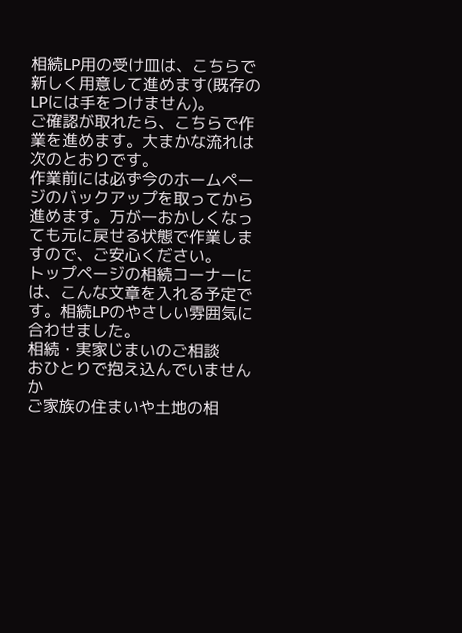相続LP用の受け皿は、こちらで新しく用意して進めます(既存のLPには手をつけません)。
ご確認が取れたら、こちらで作業を進めます。大まかな流れは次のとおりです。
作業前には必ず今のホームページのバックアップを取ってから進めます。万が一おかしくなっても元に戻せる状態で作業しますので、ご安心ください。
トップページの相続コーナーには、こんな文章を入れる予定です。相続LPのやさしい雰囲気に合わせました。
相続・実家じまいのご相談
おひとりで抱え込んでいませんか
ご家族の住まいや土地の相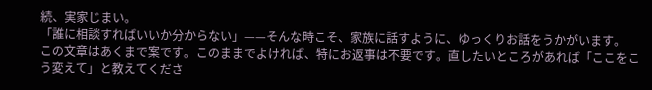続、実家じまい。
「誰に相談すればいいか分からない」——そんな時こそ、家族に話すように、ゆっくりお話をうかがいます。
この文章はあくまで案です。このままでよければ、特にお返事は不要です。直したいところがあれば「ここをこう変えて」と教えてくださ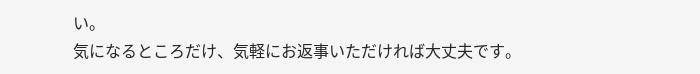い。
気になるところだけ、気軽にお返事いただければ大丈夫です。